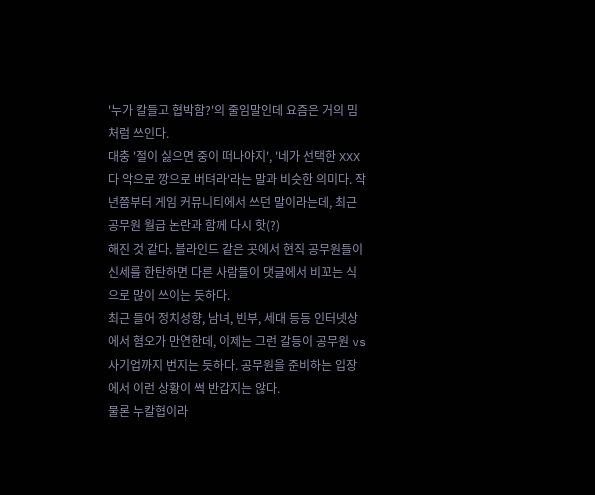'누가 칼들고 협박함?'의 줄임말인데 요즘은 거의 밈처럼 쓰인다.
대충 '절이 싫으면 중이 떠나야지', '네가 선택한 XXX다 악으로 깡으로 버텨라'라는 말과 비슷한 의미다. 작년쯤부터 게임 커뮤니티에서 쓰던 말이라는데, 최근 공무원 월급 논란과 함께 다시 핫(?)
해진 것 같다. 블라인드 같은 곳에서 현직 공무원들이 신세를 한탄하면 다른 사람들이 댓글에서 비꼬는 식으로 많이 쓰이는 듯하다.
최근 들어 정치성향, 남녀, 빈부, 세대 등등 인터넷상에서 혐오가 만연한데, 이제는 그런 갈등이 공무원 vs 사기업까지 번지는 듯하다. 공무원을 준비하는 입장에서 이런 상황이 썩 반갑지는 않다.
물론 누칼협이라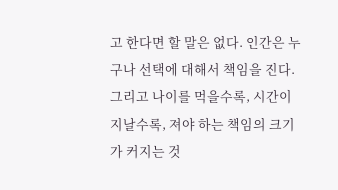고 한다면 할 말은 없다. 인간은 누구나 선택에 대해서 책임을 진다.
그리고 나이를 먹을수록, 시간이 지날수록, 져야 하는 책임의 크기가 커지는 것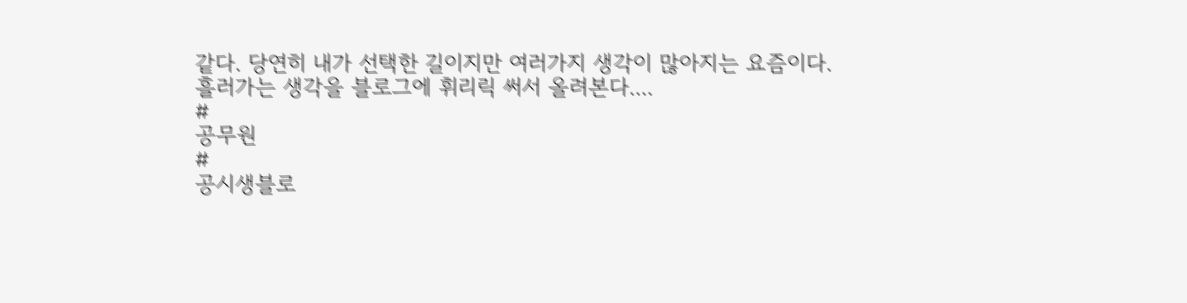같다. 당연히 내가 선택한 길이지만 여러가지 생각이 많아지는 요즘이다.
흘러가는 생각을 블로그에 휘리릭 써서 올려본다....
#
공무원
#
공시생블로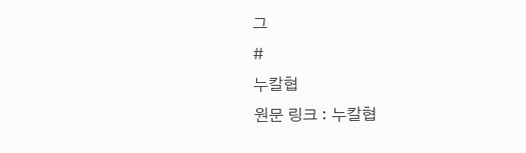그
#
누칼협
원문 링크 : 누칼협